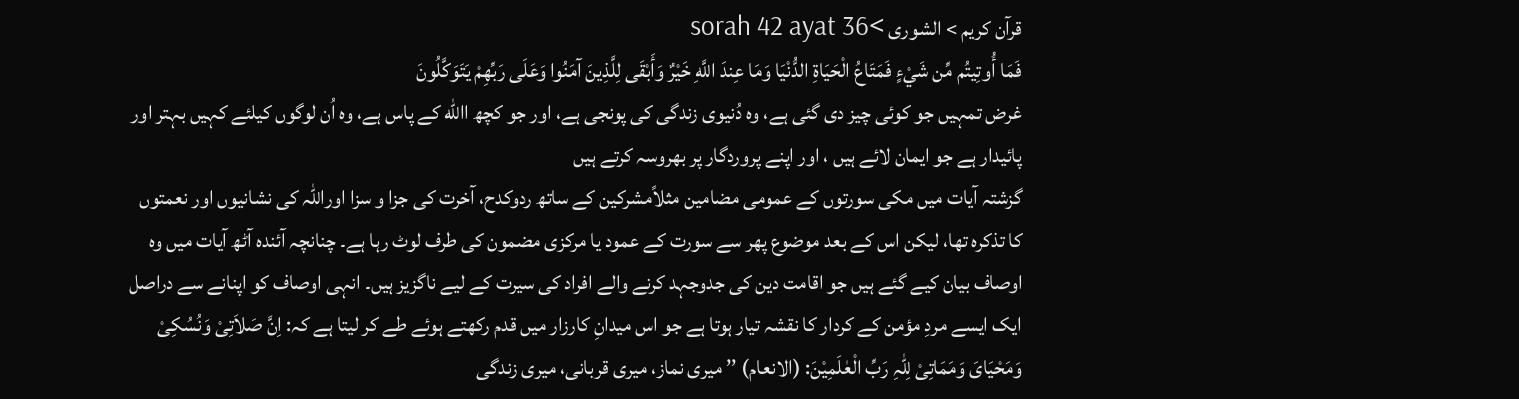قرآن کریم > الشورى >sorah 42 ayat 36
فَمَا أُوتِيتُم مِّن شَيْءٍ فَمَتَاعُ الْحَيَاةِ الدُّنْيَا وَمَا عِندَ اللَّهِ خَيْرٌ وَأَبْقَى لِلَّذِينَ آمَنُوا وَعَلَى رَبِّهِمْ يَتَوَكَّلُونَ
غرض تمہیں جو کوئی چیز دی گئی ہے، وہ دُنیوی زندگی کی پونجی ہے، اور جو کچھ االله کے پاس ہے، وہ اُن لوگوں کیلئے کہیں بہتر اور پائیدار ہے جو ایمان لائے ہیں ، اور اپنے پروردگار پر بھروسہ کرتے ہیں
گزشتہ آیات میں مکی سورتوں کے عمومی مضامین مثلاًمشرکین کے ساتھ ردوکدح، آخرت کی جزا و سزا اوراللہ کی نشانیوں اور نعمتوں کا تذکرہ تھا، لیکن اس کے بعد موضوع پھر سے سورت کے عمود یا مرکزی مضمون کی طرف لوٹ رہا ہے۔ چنانچہ آئندہ آٹھ آیات میں وہ اوصاف بیان کیے گئے ہیں جو اقامت دین کی جدوجہد کرنے والے افراد کی سیرت کے لیے ناگزیز ہیں۔ انہی اوصاف کو اپنانے سے دراصل ایک ایسے مردِ مؤمن کے کردار کا نقشہ تیار ہوتا ہے جو اس میدانِ کارزار میں قدم رکھتے ہوئے طے کر لیتا ہے کہ: اِنَّ صَلاَتِیْ وَنُسُکِیْ وَمَحْیَایَ وَمَمَاتِیْ لِلّٰہِ رَبِّ الْعٰلَمِیْنَ: (الانعام) ’’ میری نماز، میری قربانی، میری زندگی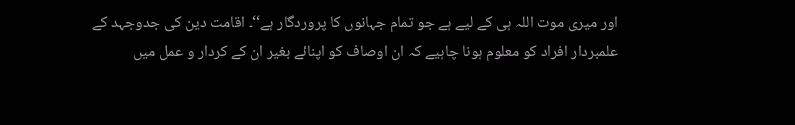اور میری موت اللہ ہی کے لیے ہے جو تمام جہانوں کا پروردگار ہے‘‘۔ اقامت دین کی جدوجہد کے علمبردار افراد کو معلوم ہونا چاہیے کہ ان اوصاف کو اپنائے بغیر ان کے کردار و عمل میں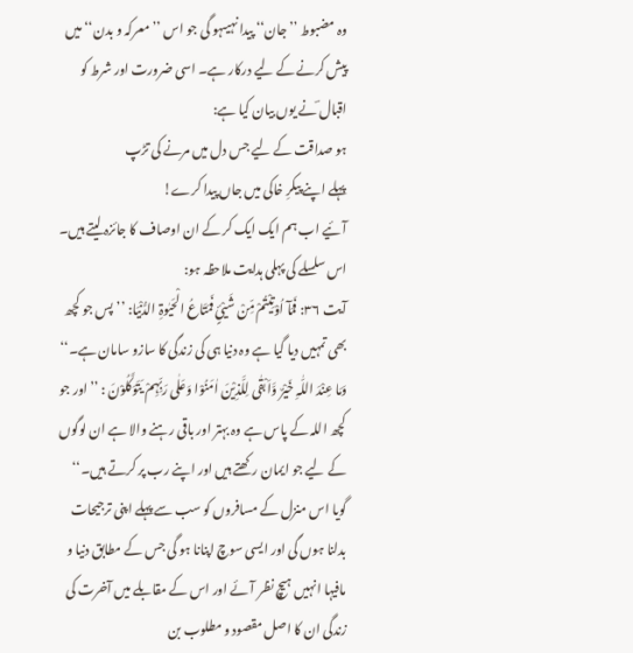وہ مضبوط ’’جان‘‘ پیدا نہیںہو گی جو اس ’’معرکہ و بدن‘‘ میں پیش کرنے کے لیے درکار ہے۔ اسی ضرورت اور شرط کو اقبال ؔنے یوں بیان کیا ہے:
ہو صداقت کے لیے جس دل میں مرنے کی تڑپ
پہلے اپنے پیکرِ خاکی میں جاں پیدا کرے!
آئیے اب ہم ایک ایک کر کے ان اوصاف کا جائزہ لیتے ہیں۔ اس سلسلے کی پہلی ہدایت ملاحظہ ہو:
آیت ۳۶: فَمَآ اُوْتِیْتُمْ مِّنْ شَیْئٍ فَمَتَاعُ الْحَیٰوۃِ الدُّنْیَا: ’’پس جو کچھ بھی تمہیں دیا گیا ہے وہ دنیا ہی کی زندگی کا سازو سامان ہے۔‘‘
وَمَا عِنْدَ اللّٰہِ خَیْرٌ وَّاَبْقٰی لِلَّذِیْنَ اٰمَنُوْا وَعَلٰی رَبِّہِمْ یَتَوَکَّلُوْنَ : ’’اور جو کچھ اللہ کے پاس ہے وہ بہتر اور باقی رہنے والا ہے ان لوگوں کے لیے جو ایمان رکھتے ہیں اور اپنے رب پر کرتے ہیں۔‘‘
گویا اس منزل کے مسافروں کو سب سے پہلے اپنی ترجیحات بدلنا ہوں گی اور ایسی سوچ اپنانا ہو گی جس کے مطابق دنیا و مافیہا انہیں ہیچ نظر آئے اور اس کے مقابلے میں آخرت کی زندگی ان کا اصل مقصود و مطلوب بن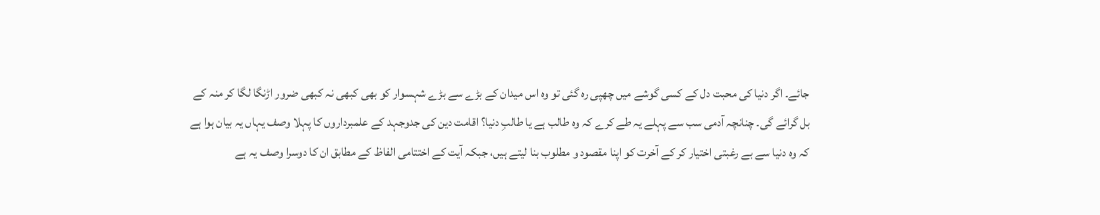جائے۔ اگر دنیا کی محبت دل کے کسی گوشے میں چھپی رہ گئی تو وہ اس میدان کے بڑے سے بڑے شہسوار کو بھی کبھی نہ کبھی ضرور اڑنگا لگا کر منہ کے بل گرائے گی۔ چنانچہ آدمی سب سے پہلے یہ طے کرے کہ وہ طالب ہے یا طالبِ دنیا؟ اقامت دین کی جدوجہد کے علمبرداروں کا پہلا وصف یہاں یہ بیان ہوا ہے کہ وہ دنیا سے بے رغبتی اختیار کر کے آخرت کو اپنا مقصود و مطلوب بنا لیتے ہیں، جبکہ آیت کے اختتامی الفاظ کے مطابق ان کا دوسرا وصف یہ ہے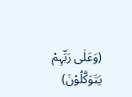(وَعَلٰی رَبِّہِمْ یَتَوَکَّلُوْنَ)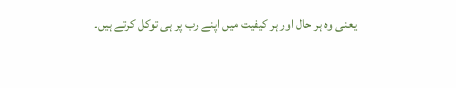یعنی وہ ہر حال اور ہر کیفیت میں اپنے رب پر ہی توکل کرتے ہیں۔